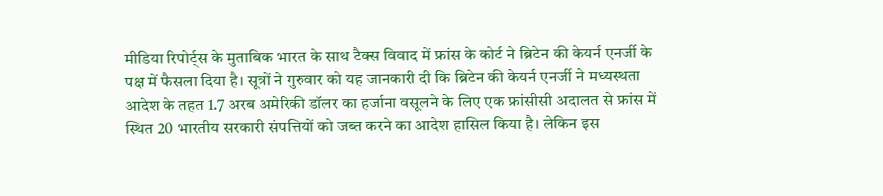मीडिया रिपोर्ट्स के मुताबिक भारत के साथ टैक्स विवाद में फ्रांस के कोर्ट ने ब्रिटेन की केयर्न एनर्जी के पक्ष में फैसला दिया है। सूत्रों ने गुरुवार को यह जानकारी दी कि ब्रिटेन की केयर्न एनर्जी ने मध्यस्थता आदेश के तहत 1.7 अरब अमेरिकी डॉलर का हर्जाना वसूलने के लिए एक फ्रांसीसी अदालत से फ्रांस में स्थित 20 भारतीय सरकारी संपत्तियों को जब्त करने का आदेश हासिल किया है। लेकिन इस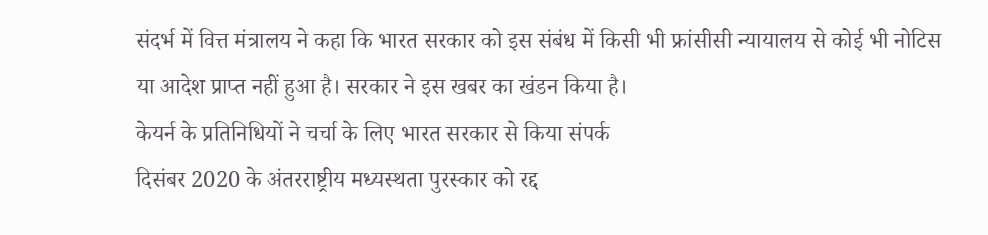संदर्भ में वित्त मंत्रालय ने कहा कि भारत सरकार को इस संबंध में किसी भी फ्रांसीसी न्यायालय से कोई भी नोटिस या आदेश प्राप्त नहीं हुआ है। सरकार ने इस खबर का खंडन किया है।
केयर्न के प्रतिनिधियों ने चर्चा के लिए भारत सरकार से किया संपर्क
दिसंबर 2020 के अंतरराष्ट्रीय मध्यस्थता पुरस्कार को रद्द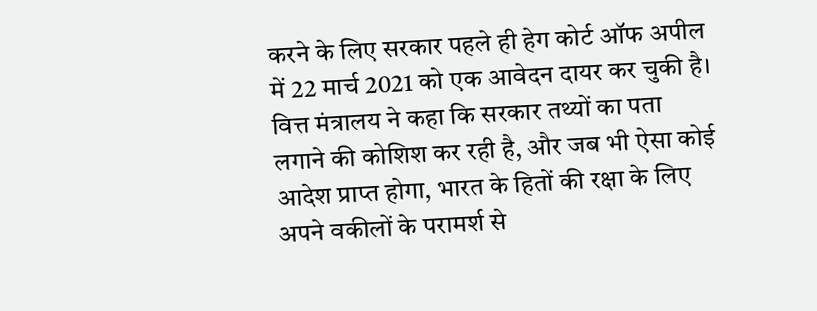करने के लिए सरकार पहले ही हेग कोर्ट ऑफ अपील में 22 मार्च 2021 को एक आवेदन दायर कर चुकी है। वित्त मंत्रालय ने कहा कि सरकार तथ्यों का पता लगाने की कोशिश कर रही है, और जब भी ऐसा कोई आदेश प्राप्त होगा, भारत के हितों की रक्षा के लिए अपने वकीलों के परामर्श से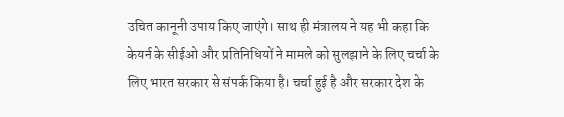उचित कानूनी उपाय किए जाएंगे। साथ ही मंत्रालय ने यह भी कहा कि केयर्न के सीईओ और प्रतिनिधियों ने मामले को सुलझाने के लिए चर्चा के लिए भारत सरकार से संपर्क किया है। चर्चा हुई है और सरकार देश के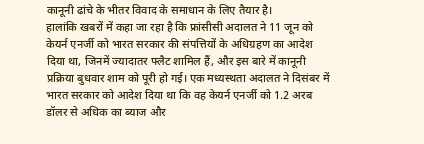कानूनी ढांचे के भीतर विवाद के समाधान के लिए तैयार है।
हालांकि खबरों में कहा जा रहा है कि फ्रांसीसी अदालत ने 11 जून को केयर्न एनर्जी को भारत सरकार की संपत्तियों के अधिग्रहण का आदेश दिया था, जिनमें ज्यादातर फ्लैट शामिल हैं, और इस बारे में कानूनी प्रक्रिया बुधवार शाम को पूरी हो गई। एक मध्यस्थता अदालत ने दिसंबर में भारत सरकार को आदेश दिया था कि वह केयर्न एनर्जी को 1.2 अरब डॉलर से अधिक का ब्याज और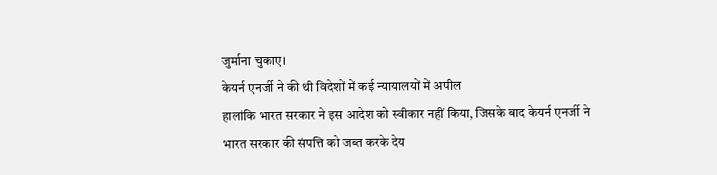जुर्माना चुकाए।
केयर्न एनर्जी ने की थी विदेशों में कई न्यायालयों में अपील
हालांकि भारत सरकार ने इस आदेश को स्वीकार नहीं किया, जिसके बाद केयर्न एनर्जी ने भारत सरकार की संपत्ति को जब्त करके देय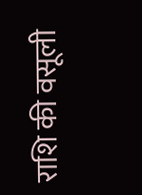राशि की वसूली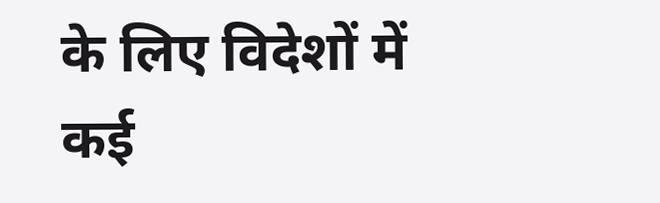के लिए विदेशों में कई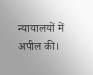न्यायालयों में अपील की।